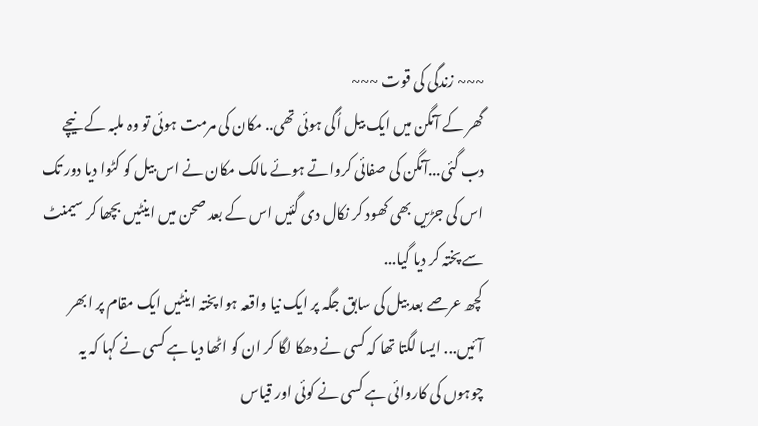~~~ زندگی کی قوت ~~~
گھر کے آنگن میں ایک بیل اُگی ہوئی تھی.. مکان کی مرمت ہوئی تو وہ ملبہ کے نیچے دب گئی...آنگن کی صفائی کرواتے ہوئے مالک مکان نے اس بیل کو کٹوا دیا دور تک اس کی جڑیں بھی کھود کر نکال دی گئیں اس کے بعد صحن میں اینٹیں بچھا کر سیمنٹ سے پختہ کر دیا گیا...
کچھ عرصے بعد بیل کی سابق جگہ پر ایک نیا واقعہ ہوا پختہ اینٹیں ایک مقام پر ابھر آئیں... ایسا لگتا تھا کہ کسی نے دھکا لگا کر ان کو اٹھا دیا ہے کسی نے کہا کہ یہ چوہوں کی کاروائی ہے کسی نے کوئی اور قیاس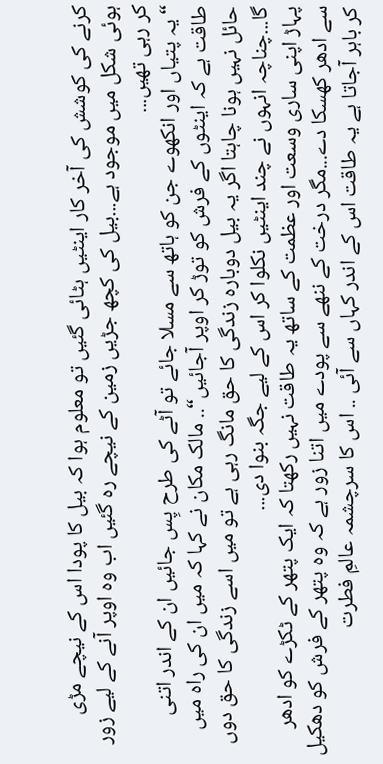کرنے کی کوشش کی آخر کار اینٹیں ہٹائی گئیں تو معلوم ہوا کہ بیل کا پودا اس کے نیچے مڑی ہوئی شکل میں موجود ہے...بیل کی کچھ جڑیں زمین کے نیچے رہ گئیں اب وہ اوپر آنے کے لیے زور کر رہی تھیں...
“یہ پتیاں اور انکھوے جن کو ہاتھ سے مسلا جائے تو آٹے کی طرح پِس جائیں ان کے اندر اتنی طاقت ہے کہ اینٹوں کے فرش کو توڑ کر اوپر آجائیں“.. مالک مکان نے کہا کہ میں ان کی راہ میں حائل نہیں ہونا چاہتا اگر یہ بیل دوبارہ زندگی کا حق مانگ رہی ہے تو میں اسے زندگی کا حق دوں گا...چناچہ انہوں نے چند اینٹیں نکلوا کر اس کے لیے جگہ بنوا دی...
پہاڑ اپنی ساری وسعت اور عظمت کے ساتھ یہ طاقت نہیں رکھتا کہ ایک پتھر کے ٹکڑے کو ادھر سے ادھر کھسکا دے...مگر درخت کے ننھے سے پودے میں اتنا زور ہے کہ وہ پتھر کے فرش کو دھکیل کر باہر آجاتا ہے یہ طاقت اس کے اندر کہاں سے آئی .. اس کا سرچشمہ عالمِ فطرت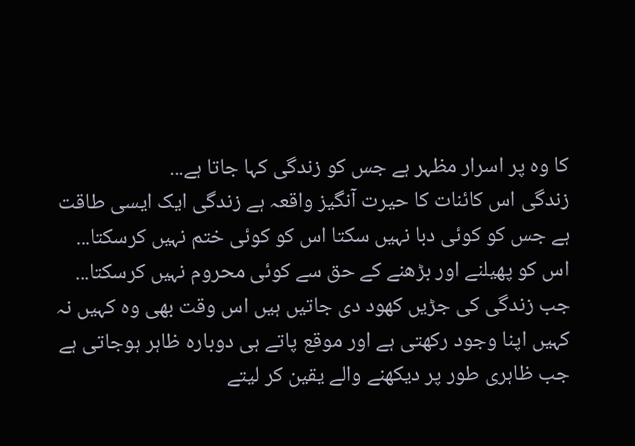کا وہ پر اسرار مظہر ہے جس کو زندگی کہا جاتا ہے...
زندگی اس کائنات کا حیرت آنگیز واقعہ ہے زندگی ایک ایسی طاقت ہے جس کو کوئی دبا نہیں سکتا اس کو کوئی ختم نہیں کرسکتا... اس کو پھیلنے اور بڑھنے کے حق سے کوئی محروم نہیں کرسکتا...
جب زندگی کی جڑیں کھود دی جاتیں ہیں اس وقت بھی وہ کہیں نہ کہیں اپنا وجود رکھتی ہے اور موقع پاتے ہی دوبارہ ظاہر ہوجاتی ہے جب ظاہری طور پر دیکھنے والے یقین کر لیتے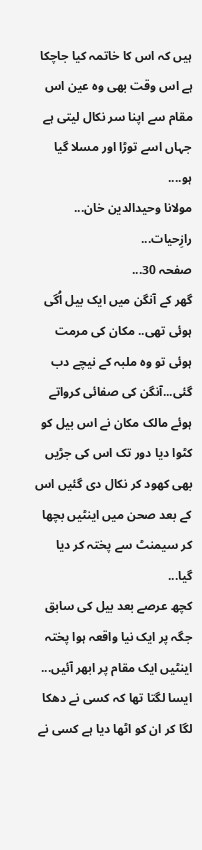ہیں کہ اس کا خاتمہ کیا جاچکا ہے اس وقت بھی وہ عین اس مقام سے اپنا سر نکال لیتی ہے جہاں اسے توڑا اور مسلا گیا ہو....
مولانا وحیدالدین خان...
رازِحیات...
صفحہ 30...
گھر کے آنگن میں ایک بیل اُگی ہوئی تھی.. مکان کی مرمت ہوئی تو وہ ملبہ کے نیچے دب گئی...آنگن کی صفائی کرواتے ہوئے مالک مکان نے اس بیل کو کٹوا دیا دور تک اس کی جڑیں بھی کھود کر نکال دی گئیں اس کے بعد صحن میں اینٹیں بچھا کر سیمنٹ سے پختہ کر دیا گیا...
کچھ عرصے بعد بیل کی سابق جگہ پر ایک نیا واقعہ ہوا پختہ اینٹیں ایک مقام پر ابھر آئیں... ایسا لگتا تھا کہ کسی نے دھکا لگا کر ان کو اٹھا دیا ہے کسی نے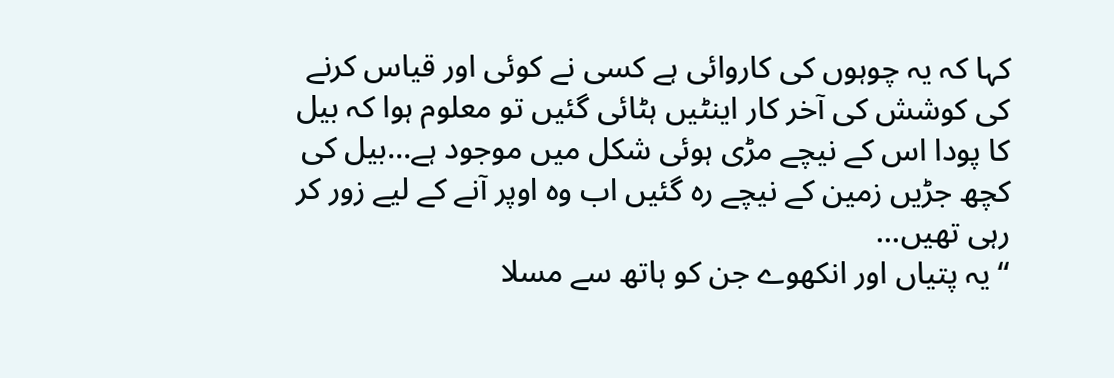کہا کہ یہ چوہوں کی کاروائی ہے کسی نے کوئی اور قیاس کرنے کی کوشش کی آخر کار اینٹیں ہٹائی گئیں تو معلوم ہوا کہ بیل کا پودا اس کے نیچے مڑی ہوئی شکل میں موجود ہے...بیل کی کچھ جڑیں زمین کے نیچے رہ گئیں اب وہ اوپر آنے کے لیے زور کر رہی تھیں...
“یہ پتیاں اور انکھوے جن کو ہاتھ سے مسلا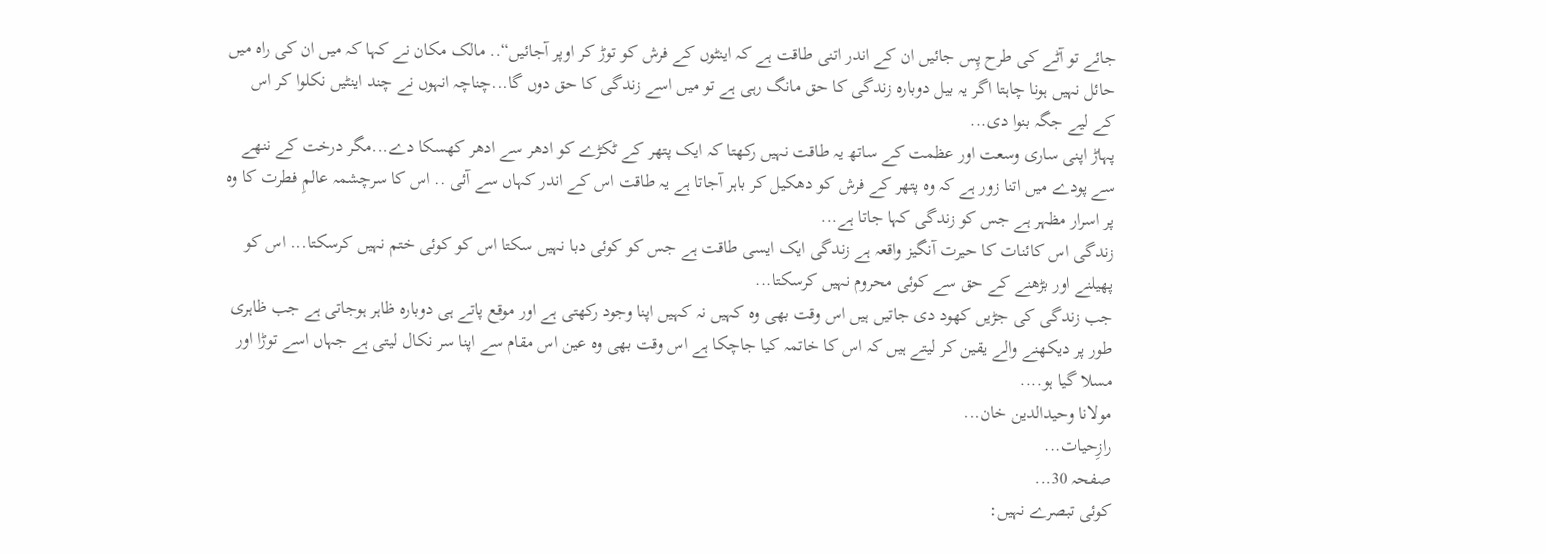جائے تو آٹے کی طرح پِس جائیں ان کے اندر اتنی طاقت ہے کہ اینٹوں کے فرش کو توڑ کر اوپر آجائیں“.. مالک مکان نے کہا کہ میں ان کی راہ میں حائل نہیں ہونا چاہتا اگر یہ بیل دوبارہ زندگی کا حق مانگ رہی ہے تو میں اسے زندگی کا حق دوں گا...چناچہ انہوں نے چند اینٹیں نکلوا کر اس کے لیے جگہ بنوا دی...
پہاڑ اپنی ساری وسعت اور عظمت کے ساتھ یہ طاقت نہیں رکھتا کہ ایک پتھر کے ٹکڑے کو ادھر سے ادھر کھسکا دے...مگر درخت کے ننھے سے پودے میں اتنا زور ہے کہ وہ پتھر کے فرش کو دھکیل کر باہر آجاتا ہے یہ طاقت اس کے اندر کہاں سے آئی .. اس کا سرچشمہ عالمِ فطرت کا وہ پر اسرار مظہر ہے جس کو زندگی کہا جاتا ہے...
زندگی اس کائنات کا حیرت آنگیز واقعہ ہے زندگی ایک ایسی طاقت ہے جس کو کوئی دبا نہیں سکتا اس کو کوئی ختم نہیں کرسکتا... اس کو پھیلنے اور بڑھنے کے حق سے کوئی محروم نہیں کرسکتا...
جب زندگی کی جڑیں کھود دی جاتیں ہیں اس وقت بھی وہ کہیں نہ کہیں اپنا وجود رکھتی ہے اور موقع پاتے ہی دوبارہ ظاہر ہوجاتی ہے جب ظاہری طور پر دیکھنے والے یقین کر لیتے ہیں کہ اس کا خاتمہ کیا جاچکا ہے اس وقت بھی وہ عین اس مقام سے اپنا سر نکال لیتی ہے جہاں اسے توڑا اور مسلا گیا ہو....
مولانا وحیدالدین خان...
رازِحیات...
صفحہ 30...
کوئی تبصرے نہیں: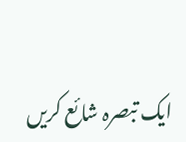ایک تبصرہ شائع کریں